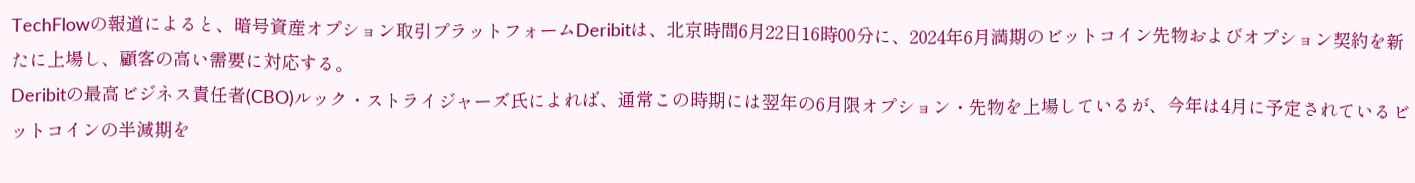TechFlowの報道によると、暗号資産オプション取引プラットフォームDeribitは、北京時間6月22日16時00分に、2024年6月満期のビットコイン先物およびオプション契約を新たに上場し、顧客の高い需要に対応する。
Deribitの最高ビジネス責任者(CBO)ルック・ストライジャーズ氏によれば、通常この時期には翌年の6月限オプション・先物を上場しているが、今年は4月に予定されているビットコインの半減期を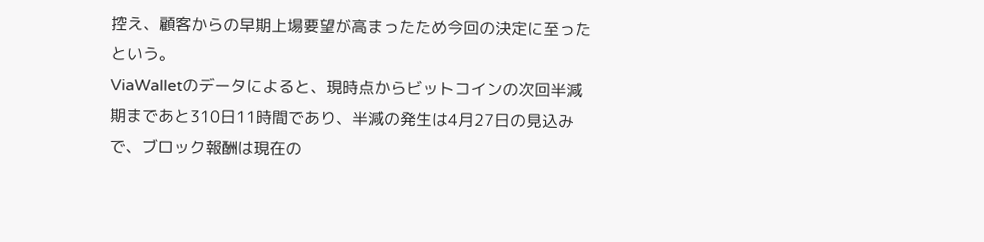控え、顧客からの早期上場要望が高まったため今回の決定に至ったという。
ViaWalletのデータによると、現時点からビットコインの次回半減期まであと310日11時間であり、半減の発生は4月27日の見込みで、ブロック報酬は現在の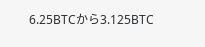6.25BTCから3.125BTC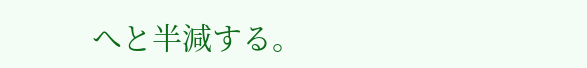へと半減する。